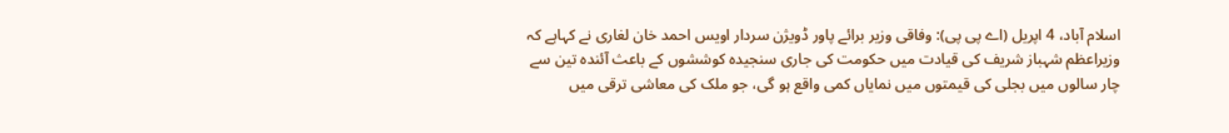اسلام آباد، 4 اپریل (اے پی پی): وفاقی وزیر برائے پاور ڈویژن سردار اویس احمد خان لغاری نے کہاہے کہ وزیراعظم شہباز شریف کی قیادت میں حکومت کی جاری سنجیدہ کوششوں کے باعث آئندہ تین سے چار سالوں میں بجلی کی قیمتوں میں نمایاں کمی واقع ہو گی، جو ملک کی معاشی ترقی میں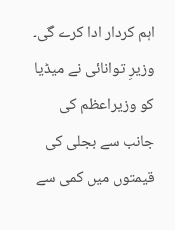اہم کردار ادا کرے گی۔
وزیرِ توانائی نے میڈیا کو وزیراعظم کی جانب سے بجلی کی قیمتوں میں کمی سے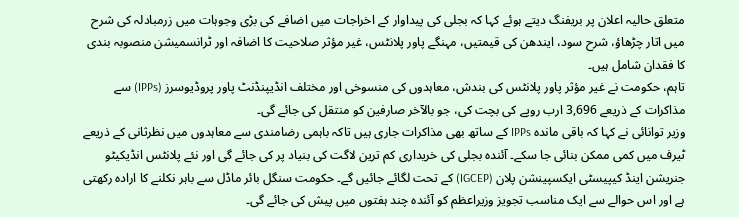متعلق حالیہ اعلان پر بریفنگ دیتے ہوئے کہا کہ بجلی کی پیداوار کے اخراجات میں اضافے کی بڑی وجوہات میں زرمبادلہ کی شرح میں اتار چڑھاؤ، شرح سود، ایندھن کی قیمتیں، مہنگے پاور پلانٹس، غیر مؤثر صلاحیت کا اضافہ اور ٹرانسمیشن منصوبہ بندی کا فقدان شامل ہیں۔
تاہم، حکومت نے غیر مؤثر پاور پلانٹس کی بندش، معاہدوں کی منسوخی اور مختلف انڈیپنڈنٹ پاور پروڈیوسرز (IPPs) سے مذاکرات کے ذریعے 3,696 ارب روپے کی بچت کی، جو بالآخر صارفین کو منتقل کی جائے گی۔
وزیر توانائی نے کہا کہ باقی ماندہ IPPs کے ساتھ بھی مذاکرات جاری ہیں تاکہ باہمی رضامندی سے معاہدوں میں نظرثانی کے ذریعے ٹیرف میں کمی ممکن بنائی جا سکے۔ آئندہ بجلی کی خریداری کم ترین لاگت کی بنیاد پر کی جائے گی اور نئے پلانٹس انڈیکیٹو جنریشن اینڈ کیپیسٹی ایکسپینشن پلان (IGCEP) کے تحت لگائے جائیں گے۔ حکومت سنگل بائر ماڈل سے باہر نکلنے کا ارادہ رکھتی ہے اور اس حوالے سے ایک مناسب تجویز وزیراعظم کو آئندہ چند ہفتوں میں پیش کی جائے گی۔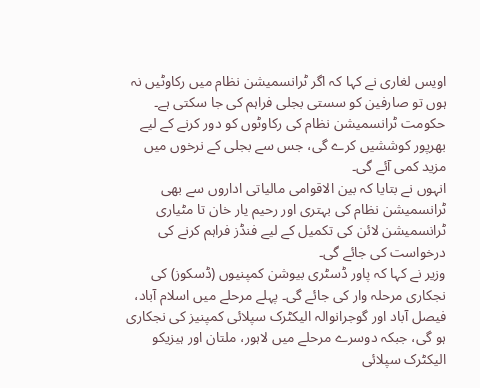اویس لغاری نے کہا کہ اگر ٹرانسمیشن نظام میں رکاوٹیں نہ ہوں تو صارفین کو سستی بجلی فراہم کی جا سکتی ہے۔ حکومت ٹرانسمیشن نظام کی رکاوٹوں کو دور کرنے کے لیے بھرپور کوششیں کرے گی، جس سے بجلی کے نرخوں میں مزید کمی آئے گی۔
انہوں نے بتایا کہ بین الاقوامی مالیاتی اداروں سے بھی ٹرانسمیشن نظام کی بہتری اور رحیم یار خان تا مٹیاری ٹرانسمیشن لائن کی تکمیل کے لیے فنڈز فراہم کرنے کی درخواست کی جائے گی۔
وزیر نے کہا کہ پاور ڈسٹری بیوشن کمپنیوں (ڈسکوز) کی نجکاری مرحلہ وار کی جائے گی۔ پہلے مرحلے میں اسلام آباد، فیصل آباد اور گوجرانوالہ الیکٹرک سپلائی کمپنیز کی نجکاری ہو گی، جبکہ دوسرے مرحلے میں لاہور، ملتان اور ہیزیکو الیکٹرک سپلائی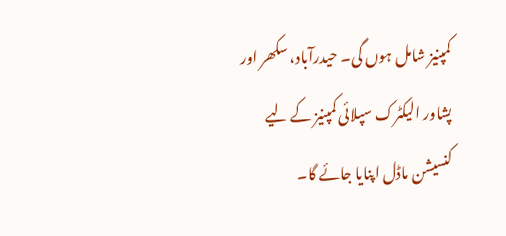کمپنیز شامل ہوں گی۔ حیدرآباد، سکھر اور پشاور الیکٹرک سپلائی کمپنیز کے لیے کنسیشن ماڈل اپنایا جائے گا۔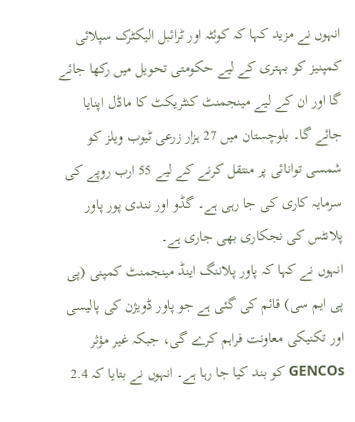انہوں نے مزید کہا کہ کوئٹہ اور ٹرائبل الیکٹرک سپلائی کمپنیز کو بہتری کے لیے حکومتی تحویل میں رکھا جائے گا اور ان کے لیے مینجمنٹ کنٹریکٹ کا ماڈل اپنایا جائے گا۔ بلوچستان میں 27 ہزار زرعی ٹیوب ویلز کو شمسی توانائی پر منتقل کرنے کے لیے 55 ارب روپے کی سرمایہ کاری کی جا رہی ہے۔ گڈو اور نندی پور پاور پلانٹس کی نجکاری بھی جاری ہے۔
انہوں نے کہا کہ پاور پلاننگ اینڈ مینجمنٹ کمپنی (پی پی ایم سی) قائم کی گئی ہے جو پاور ڈویژن کی پالیسی اور تکنیکی معاونت فراہم کرے گی، جبکہ غیر مؤثر GENCOs کو بند کیا جا رہا ہے۔ انہوں نے بتایا کہ 2.4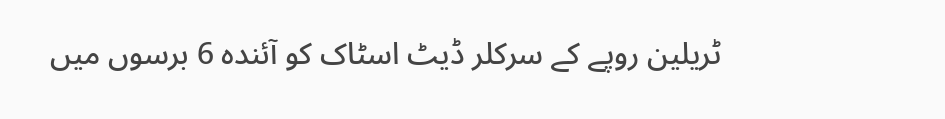ٹریلین روپے کے سرکلر ڈیٹ اسٹاک کو آئندہ 6 برسوں میں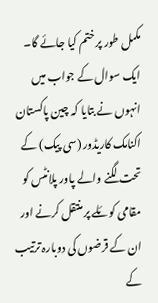مکمل طور پر ختم کیا جائے گا۔
ایک سوال کے جواب میں انہوں نے بتایا کہ چین پاکستان اکنامک کاریڈور (سی پیک) کے تحت لگنے والے پاور پلانٹس کو مقامی کوئلے پر منتقل کرنے اور ان کے قرضوں کی دوبارہ ترتیب کے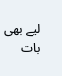لیے بھی بات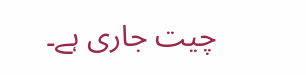چیت جاری ہے۔